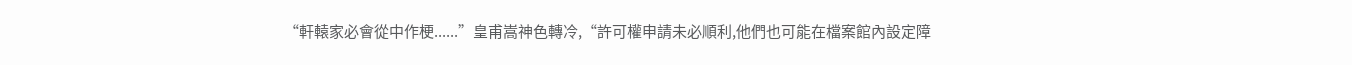“軒轅家必會從中作梗......”皇甫嵩神色轉冷,“許可權申請未必順利,他們也可能在檔案館內設定障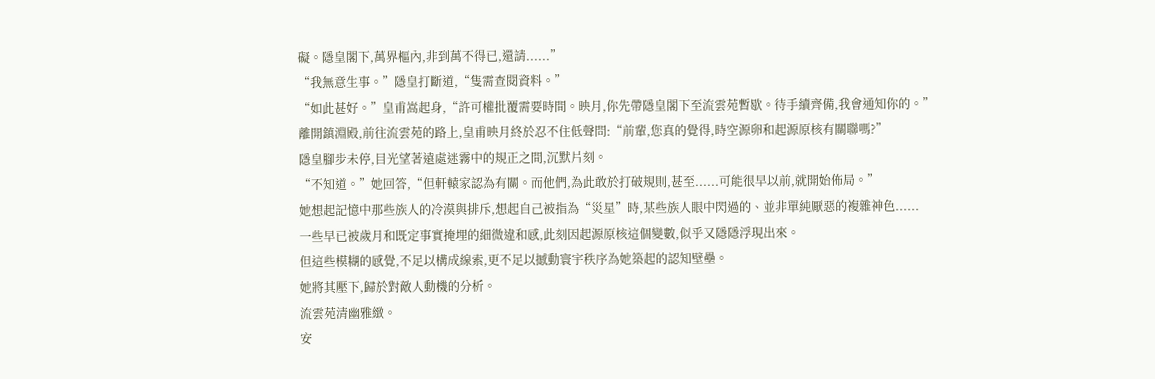礙。隱皇閣下,萬界樞內,非到萬不得已,還請......”
“我無意生事。”隱皇打斷道,“隻需查閱資料。”
“如此甚好。”皇甫嵩起身,“許可權批覆需要時間。映月,你先帶隱皇閣下至流雲苑暫歇。待手續齊備,我會通知你的。”
離開鎮淵殿,前往流雲苑的路上,皇甫映月終於忍不住低聲問:“前輩,您真的覺得,時空源卵和起源原核有關聯嗎?”
隱皇腳步未停,目光望著遠處迷霧中的規正之間,沉默片刻。
“不知道。”她回答,“但軒轅家認為有關。而他們,為此敢於打破規則,甚至......可能很早以前,就開始佈局。”
她想起記憶中那些族人的冷漠與排斥,想起自己被指為“災星”時,某些族人眼中閃過的、並非單純厭惡的複雜神色......
一些早已被歲月和既定事實掩埋的細微違和感,此刻因起源原核這個變數,似乎又隱隱浮現出來。
但這些模糊的感覺,不足以構成線索,更不足以撼動寰宇秩序為她築起的認知壁壘。
她將其壓下,歸於對敵人動機的分析。
流雲苑清幽雅緻。
安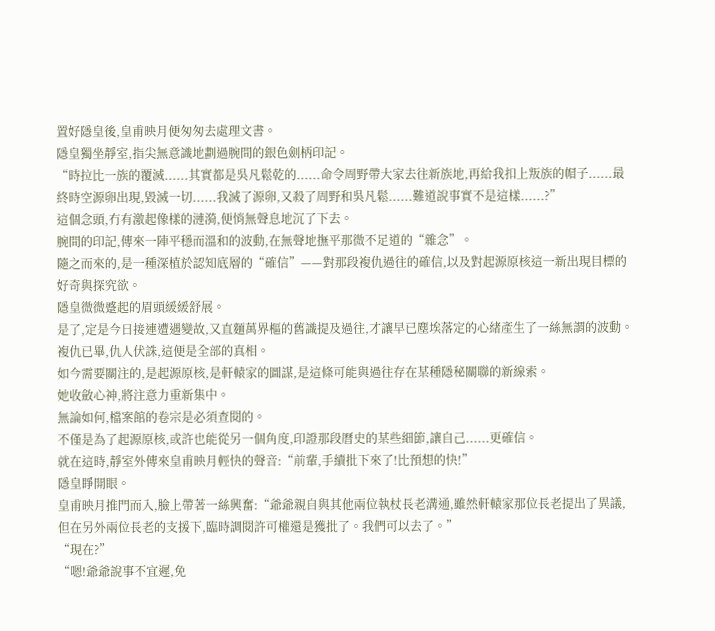置好隱皇後,皇甫映月便匆匆去處理文書。
隱皇獨坐靜室,指尖無意識地劃過腕間的銀色劍柄印記。
“時拉比一族的覆滅......其實都是吳凡鬆乾的......命令周野帶大家去往新族地,再給我扣上叛族的帽子......最終時空源卵出現,毀滅一切......我滅了源卵,又殺了周野和吳凡鬆......難道說事實不是這樣......?”
這個念頭,冇有激起像樣的漣漪,便悄無聲息地沉了下去。
腕間的印記,傳來一陣平穩而溫和的波動,在無聲地撫平那微不足道的“雜念”。
隨之而來的,是一種深植於認知底層的“確信”——對那段複仇過往的確信,以及對起源原核這一新出現目標的好奇與探究欲。
隱皇微微蹙起的眉頭緩緩舒展。
是了,定是今日接連遭遇變故,又直麵萬界樞的舊識提及過往,才讓早已塵埃落定的心緒產生了一絲無謂的波動。
複仇已畢,仇人伏誅,這便是全部的真相。
如今需要關注的,是起源原核,是軒轅家的圖謀,是這條可能與過往存在某種隱秘關聯的新線索。
她收斂心神,將注意力重新集中。
無論如何,檔案館的卷宗是必須查閱的。
不僅是為了起源原核,或許也能從另一個角度,印證那段曆史的某些細節,讓自己......更確信。
就在這時,靜室外傳來皇甫映月輕快的聲音:“前輩,手續批下來了!比預想的快!”
隱皇睜開眼。
皇甫映月推門而入,臉上帶著一絲興奮:“爺爺親自與其他兩位執杖長老溝通,雖然軒轅家那位長老提出了異議,但在另外兩位長老的支援下,臨時調閱許可權還是獲批了。我們可以去了。”
“現在?”
“嗯!爺爺說事不宜遲,免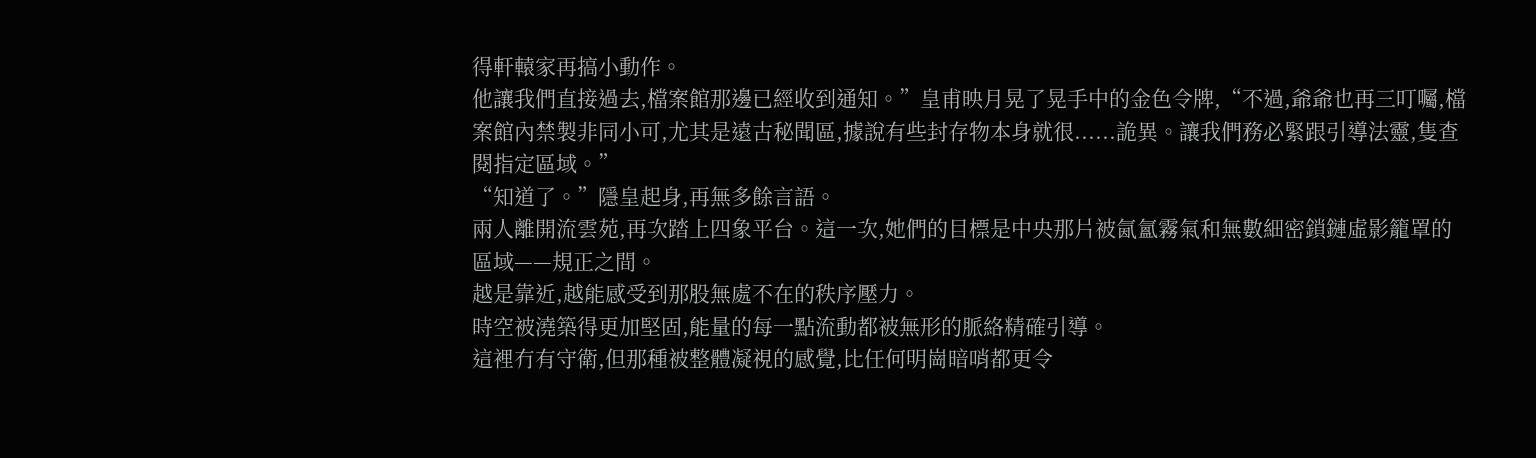得軒轅家再搞小動作。
他讓我們直接過去,檔案館那邊已經收到通知。”皇甫映月晃了晃手中的金色令牌,“不過,爺爺也再三叮囑,檔案館內禁製非同小可,尤其是遠古秘聞區,據說有些封存物本身就很......詭異。讓我們務必緊跟引導法靈,隻查閱指定區域。”
“知道了。”隱皇起身,再無多餘言語。
兩人離開流雲苑,再次踏上四象平台。這一次,她們的目標是中央那片被氤氳霧氣和無數細密鎖鏈虛影籠罩的區域——規正之間。
越是靠近,越能感受到那股無處不在的秩序壓力。
時空被澆築得更加堅固,能量的每一點流動都被無形的脈絡精確引導。
這裡冇有守衛,但那種被整體凝視的感覺,比任何明崗暗哨都更令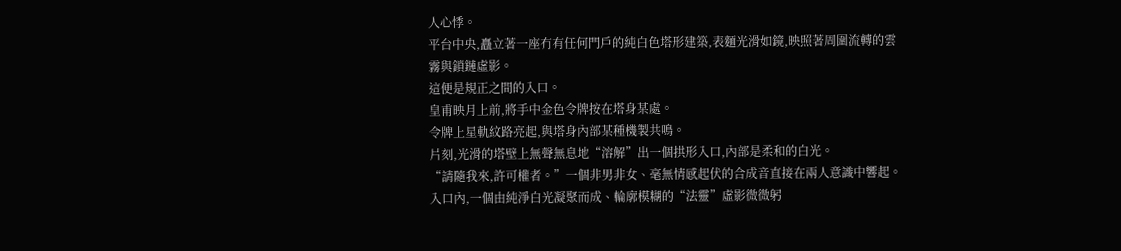人心悸。
平台中央,矗立著一座冇有任何門戶的純白色塔形建築,表麵光滑如鏡,映照著周圍流轉的雲霧與鎖鏈虛影。
這便是規正之間的入口。
皇甫映月上前,將手中金色令牌按在塔身某處。
令牌上星軌紋路亮起,與塔身內部某種機製共鳴。
片刻,光滑的塔壁上無聲無息地“溶解”出一個拱形入口,內部是柔和的白光。
“請隨我來,許可權者。”一個非男非女、毫無情感起伏的合成音直接在兩人意識中響起。
入口內,一個由純淨白光凝聚而成、輪廓模糊的“法靈”虛影微微躬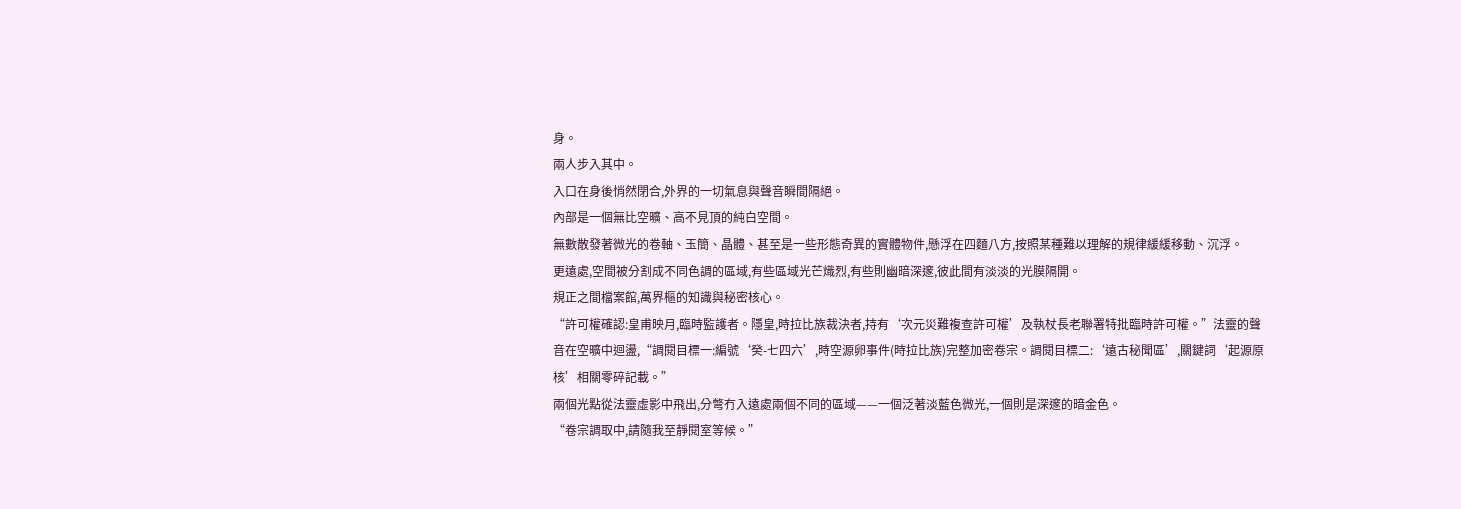身。
兩人步入其中。
入口在身後悄然閉合,外界的一切氣息與聲音瞬間隔絕。
內部是一個無比空曠、高不見頂的純白空間。
無數散發著微光的卷軸、玉簡、晶體、甚至是一些形態奇異的實體物件,懸浮在四麵八方,按照某種難以理解的規律緩緩移動、沉浮。
更遠處,空間被分割成不同色調的區域,有些區域光芒熾烈,有些則幽暗深邃,彼此間有淡淡的光膜隔開。
規正之間檔案館,萬界樞的知識與秘密核心。
“許可權確認:皇甫映月,臨時監護者。隱皇,時拉比族裁決者,持有‘次元災難複查許可權’及執杖長老聯署特批臨時許可權。”法靈的聲音在空曠中迴盪,“調閱目標一:編號‘癸-七四六’,時空源卵事件(時拉比族)完整加密卷宗。調閱目標二:‘遠古秘聞區’,關鍵詞‘起源原核’相關零碎記載。”
兩個光點從法靈虛影中飛出,分彆冇入遠處兩個不同的區域——一個泛著淡藍色微光,一個則是深邃的暗金色。
“卷宗調取中,請隨我至靜閱室等候。”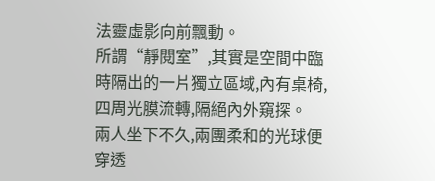法靈虛影向前飄動。
所謂“靜閱室”,其實是空間中臨時隔出的一片獨立區域,內有桌椅,四周光膜流轉,隔絕內外窺探。
兩人坐下不久,兩團柔和的光球便穿透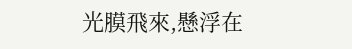光膜飛來,懸浮在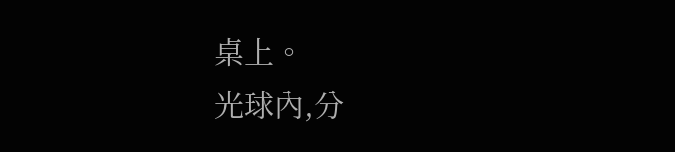桌上。
光球內,分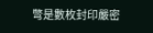彆是數枚封印嚴密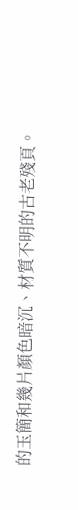的玉簡和幾片顏色暗沉、材質不明的古老殘頁。